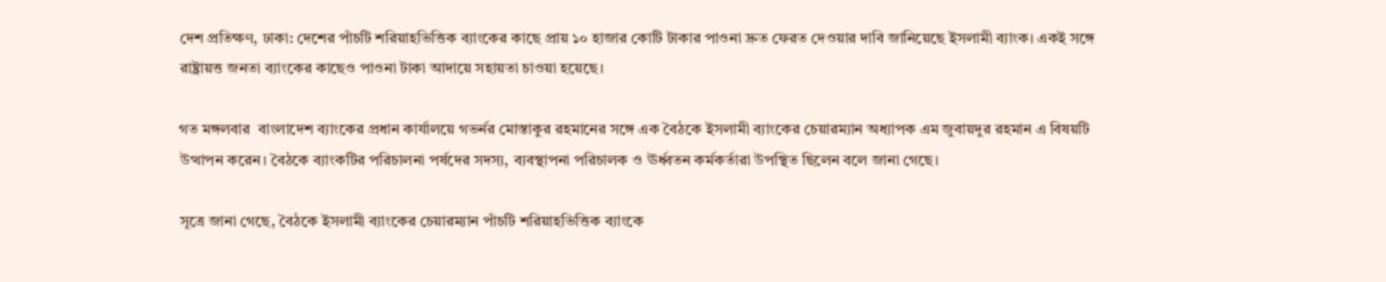দেশ প্রতিক্ষণ, ঢাকা: দেশের পাঁচটি শরিয়াহভিত্তিক ব্যাংকের কাছে প্রায় ১০ হাজার কোটি টাকার পাওনা দ্রুত ফেরত দেওয়ার দাবি জানিয়েছে ইসলামী ব্যাংক। একই সঙ্গে রাষ্ট্রায়ত্ত জনতা ব্যাংকের কাছেও পাওনা টাকা আদায়ে সহায়তা চাওয়া হয়েছে।

গত মঙ্গলবার  বাংলাদেশ ব্যাংকের প্রধান কার্যালয়ে গভর্নর মোস্তাকুর রহমানের সঙ্গে এক বৈঠকে ইসলামী ব্যাংকের চেয়ারম্যান অধ্যাপক এম জুবায়দুর রহমান এ বিষয়টি উত্থাপন করেন। বৈঠকে ব্যাংকটির পরিচালনা পর্ষদের সদস্য, ব্যবস্থাপনা পরিচালক ও ঊর্ধ্বতন কর্মকর্তারা উপস্থিত ছিলেন বলে জানা গেছে।

সূত্রে জানা গেছে, বৈঠকে ইসলামী ব্যাংকের চেয়ারম্যান পাঁচটি শরিয়াহভিত্তিক ব্যাংকে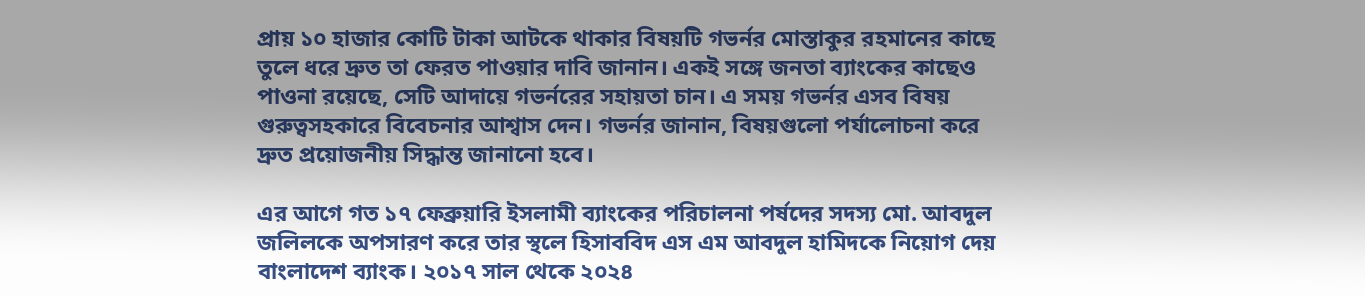প্রায় ১০ হাজার কোটি টাকা আটকে থাকার বিষয়টি গভর্নর মোস্তাকুর রহমানের কাছে তুলে ধরে দ্রুত তা ফেরত পাওয়ার দাবি জানান। একই সঙ্গে জনতা ব্যাংকের কাছেও পাওনা রয়েছে, সেটি আদায়ে গভর্নরের সহায়তা চান। এ সময় গভর্নর এসব বিষয় গুরুত্বসহকারে বিবেচনার আশ্বাস দেন। গভর্নর জানান, বিষয়গুলো পর্যালোচনা করে দ্রুত প্রয়োজনীয় সিদ্ধান্ত জানানো হবে।

এর আগে গত ১৭ ফেব্রুয়ারি ইসলামী ব্যাংকের পরিচালনা পর্ষদের সদস্য মো. আবদুল জলিলকে অপসারণ করে তার স্থলে হিসাববিদ এস এম আবদুল হামিদকে নিয়োগ দেয় বাংলাদেশ ব্যাংক। ২০১৭ সাল থেকে ২০২৪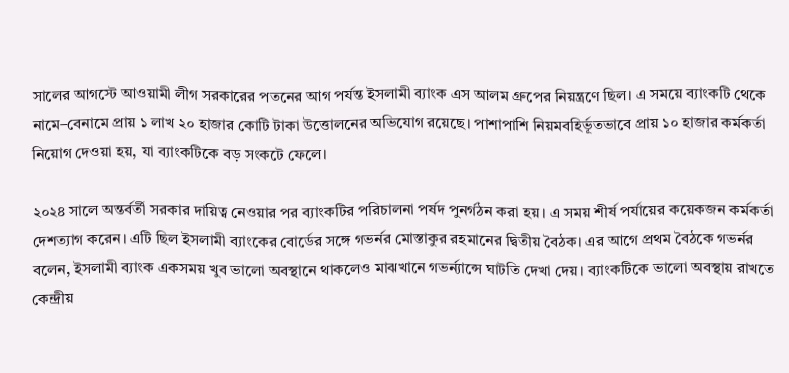সালের আগস্টে আওয়ামী লীগ সরকারের পতনের আগ পর্যন্ত ইসলামী ব্যাংক এস আলম গ্রুপের নিয়ন্ত্রণে ছিল। এ সময়ে ব্যাংকটি থেকে নামে–বেনামে প্রায় ১ লাখ ২০ হাজার কোটি টাকা উত্তোলনের অভিযোগ রয়েছে। পাশাপাশি নিয়মবহির্ভূতভাবে প্রায় ১০ হাজার কর্মকর্তা নিয়োগ দেওয়া হয়, যা ব্যাংকটিকে বড় সংকটে ফেলে।

২০২৪ সালে অন্তর্বর্তী সরকার দায়িত্ব নেওয়ার পর ব্যাংকটির পরিচালনা পর্ষদ পুনর্গঠন করা হয়। এ সময় শীর্ষ পর্যায়ের কয়েকজন কর্মকর্তা দেশত্যাগ করেন। এটি ছিল ইসলামী ব্যাংকের বোর্ডের সঙ্গে গভর্নর মোস্তাকুর রহমানের দ্বিতীয় বৈঠক। এর আগে প্রথম বৈঠকে গভর্নর বলেন, ইসলামী ব্যাংক একসময় খুব ভালো অবস্থানে থাকলেও মাঝখানে গভর্ন্যান্সে ঘাটতি দেখা দেয়। ব্যাংকটিকে ভালো অবস্থায় রাখতে কেন্দ্রীয়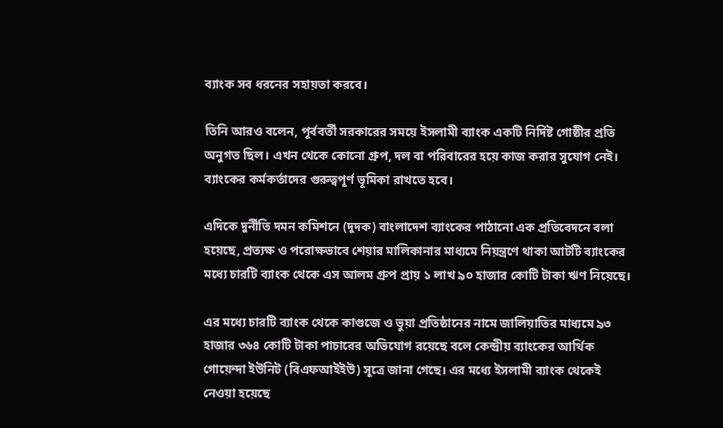ব্যাংক সব ধরনের সহায়তা করবে।

তিনি আরও বলেন, পূর্ববর্তী সরকারের সময়ে ইসলামী ব্যাংক একটি নির্দিষ্ট গোষ্ঠীর প্রতি অনুগত ছিল। এখন থেকে কোনো গ্রুপ, দল বা পরিবারের হয়ে কাজ করার সুযোগ নেই। ব্যাংকের কর্মকর্তাদের গুরুত্বপূর্ণ ভূমিকা রাখতে হবে।

এদিকে দুর্নীতি দমন কমিশনে (দুদক) বাংলাদেশ ব্যাংকের পাঠানো এক প্রতিবেদনে বলা হয়েছে, প্রত্যক্ষ ও পরোক্ষভাবে শেয়ার মালিকানার মাধ্যমে নিয়ন্ত্রণে থাকা আটটি ব্যাংকের মধ্যে চারটি ব্যাংক থেকে এস আলম গ্রুপ প্রায় ১ লাখ ৯০ হাজার কোটি টাকা ঋণ নিয়েছে।

এর মধ্যে চারটি ব্যাংক থেকে কাগুজে ও ভুয়া প্রতিষ্ঠানের নামে জালিয়াতির মাধ্যমে ৯৩ হাজার ৩৬৪ কোটি টাকা পাচারের অভিযোগ রয়েছে বলে কেন্দ্রীয় ব্যাংকের আর্থিক গোয়েন্দা ইউনিট (বিএফআইইউ) সূত্রে জানা গেছে। এর মধ্যে ইসলামী ব্যাংক থেকেই নেওয়া হয়েছে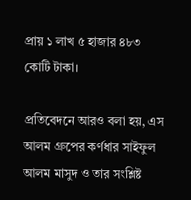প্রায় ১ লাখ ৫ হাজার ৪৮৩ কোটি টাকা।

প্রতিবেদনে আরও বলা হয়, এস আলম গ্রুপের কর্ণধার সাইফুল আলম মাসুদ ও তার সংশ্লিষ্ট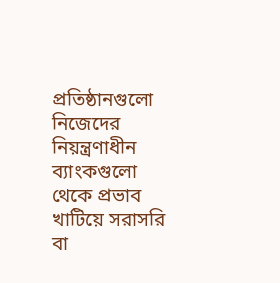প্রতিষ্ঠানগুলো নিজেদের নিয়ন্ত্রণাধীন ব্যাংকগুলো থেকে প্রভাব খাটিয়ে সরাসরি বা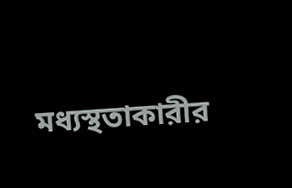মধ্যস্থতাকারীর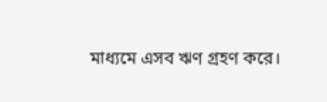মাধ্যমে এসব ঋণ গ্রহণ করে।